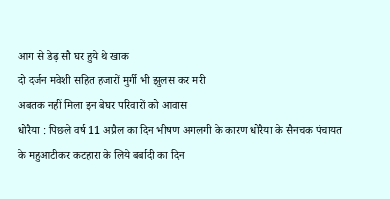आग से डेढ़ सौ घर हुये थे खाक
दो दर्जन मवेशी सहित हजारों मुर्गी भी झुलस कर मरी
अबतक नहीं मिला इन बेघर परिवारों को आवास
धोरैया : पिछले वर्ष 11 अप्रैल का दिन भीषण अगलगी के कारण धोरैया के सैनचक पंचायत के महुआटीकर कटहारा के लिये बर्बादी का दिन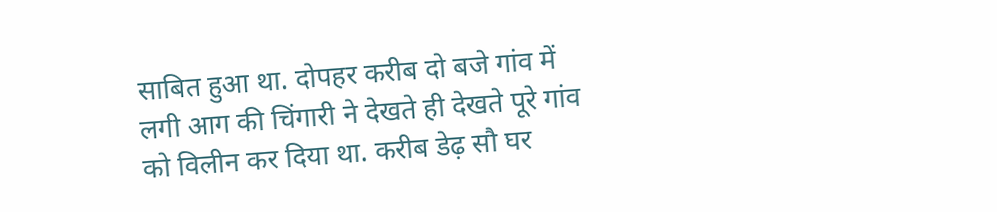साबित हुआ था. दोपहर करीब दो बजे गांव में लगी आग की चिंगारी ने देखते ही देखते पूरे गांव को विलीन कर दिया था. करीब डेढ़ सौ घर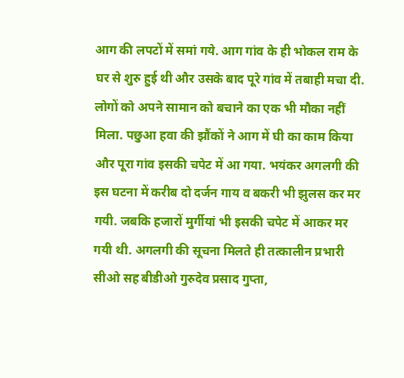आग की लपटों में समां गये. आग गांव के ही भोकल राम के घर से शुरु हुई थी और उसके बाद पूरे गांव में तबाही मचा दी. लोगों को अपने सामान को बचाने का एक भी मौका नहीं मिला. पछुआ हवा की झौंकों ने आग में घी का काम किया
और पूरा गांव इसकी चपेट में आ गया. भयंकर अगलगी की इस घटना में करीब दो दर्जन गाय व बकरी भी झुलस कर मर गयी. जबकि हजारों मुर्गीयां भी इसकी चपेट में आकर मर गयी थी. अगलगी की सूचना मिलते ही तत्कालीन प्रभारी सीओ सह बीडीओ गुरुदेव प्रसाद गुप्ता,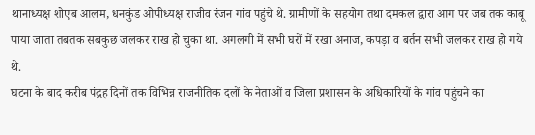थानाध्यक्ष शोएब आलम, धनकुंड ओपीध्यक्ष राजीव रंजन गांव पहुंचे थे. ग्रामीणों के सहयोग तथा दमकल द्वारा आग पर जब तक काबू पाया जाता तबतक सबकुछ जलकर राख हो चुका था. अगलगी में सभी घरों में रखा अनाज, कपड़ा व बर्तन सभी जलकर राख हो गये थे.
घटना के बाद करीब पंद्रह दिनों तक विभिन्न राजनीतिक दलों के नेताओं व जिला प्रशासन के अधिकारियों के गांव पहुंचने का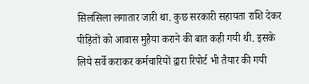सिलसिला लगातार जारी था. कुछ सरकारी सहायता राशि देकर पीड़ितों को आवास मुहैया कराने की बात कही गयी थी. इसके लिये सर्वे कराकर कर्मचारियों द्वारा रिपोर्ट भी तैयार की गयी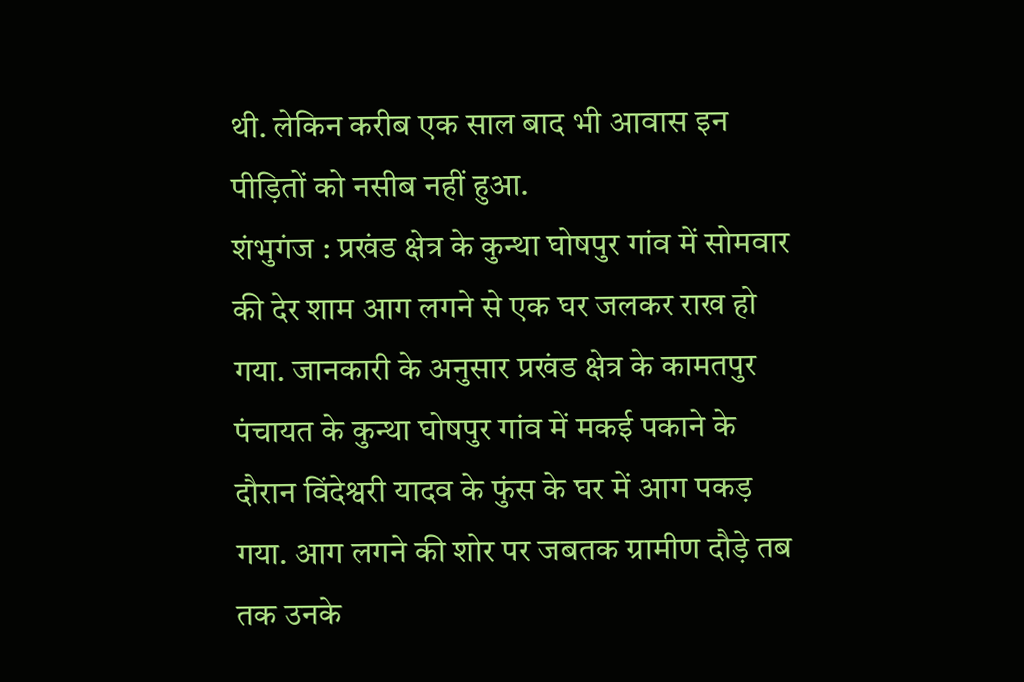थी. लेकिन करीब एक साल बाद भी आवास इन पीड़ितों को नसीब नहीं हुआ.
शंभुगंज : प्रखंड क्षेत्र के कुन्था घोषपुर गांव में सोमवार की देर शाम आग लगने से एक घर जलकर राख हो गया. जानकारी के अनुसार प्रखंड क्षेत्र के कामतपुर पंचायत के कुन्था घोषपुर गांव में मकई पकाने के दौरान विंदेश्वरी यादव के फुंस के घर में आग पकड़ गया. आग लगने की शोर पर जबतक ग्रामीण दौड़े तब तक उनके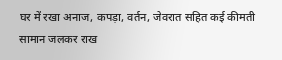घर में रखा अनाज, कपड़ा, वर्तन, जेवरात सहित कई कीमती सामान जलकर राख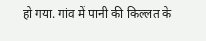हो गया. गांव में पानी की किल्लत के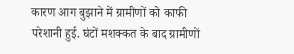कारण आग बुझाने में ग्रामीणों को काफी परेशानी हुई. घंटों मशक्कत के बाद ग्रामीणों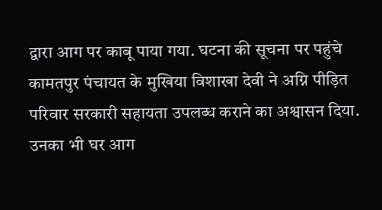द्वारा आग पर काबू पाया गया. घटना की सूचना पर पहुंचे कामतपुर पंचायत के मुखिया विशाखा देवी ने अग्नि पीड़ित परिवार सरकारी सहायता उपलब्ध कराने का अश्वासन दिया.
उनका भी घर आग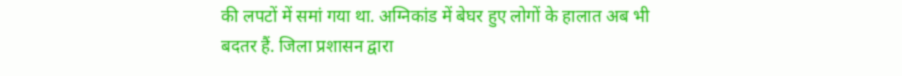की लपटों में समां गया था. अग्निकांड में बेघर हुए लोगों के हालात अब भी बदतर हैं. जिला प्रशासन द्वारा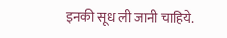इनकी सूध ली जानी चाहिये.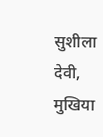सुशीला देवी, मुखिया